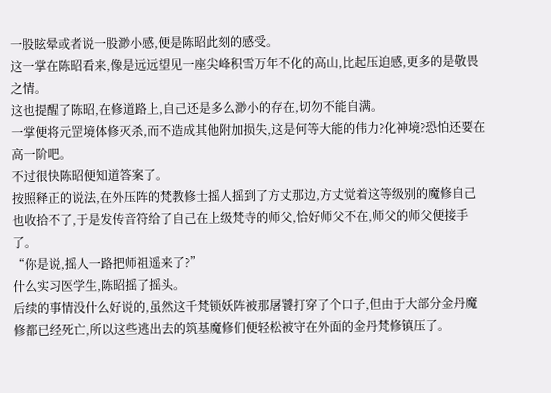一股眩晕或者说一股渺小感,便是陈昭此刻的感受。
这一掌在陈昭看来,像是远远望见一座尖峰积雪万年不化的高山,比起压迫感,更多的是敬畏之情。
这也提醒了陈昭,在修道路上,自己还是多么渺小的存在,切勿不能自满。
一掌便将元罡境体修灭杀,而不造成其他附加损失,这是何等大能的伟力?化神境?恐怕还要在高一阶吧。
不过很快陈昭便知道答案了。
按照释正的说法,在外压阵的梵教修士摇人摇到了方丈那边,方丈觉着这等级别的魔修自己也收拾不了,于是发传音符给了自己在上级梵寺的师父,恰好师父不在,师父的师父便接手了。
“你是说,摇人一路把师祖遥来了?”
什么实习医学生,陈昭摇了摇头。
后续的事情没什么好说的,虽然这千梵锁妖阵被那屠饕打穿了个口子,但由于大部分金丹魔修都已经死亡,所以这些逃出去的筑基魔修们便轻松被守在外面的金丹梵修镇压了。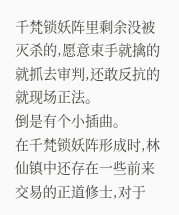千梵锁妖阵里剩余没被灭杀的,愿意束手就擒的就抓去审判,还敢反抗的就现场正法。
倒是有个小插曲。
在千梵锁妖阵形成时,林仙镇中还存在一些前来交易的正道修士,对于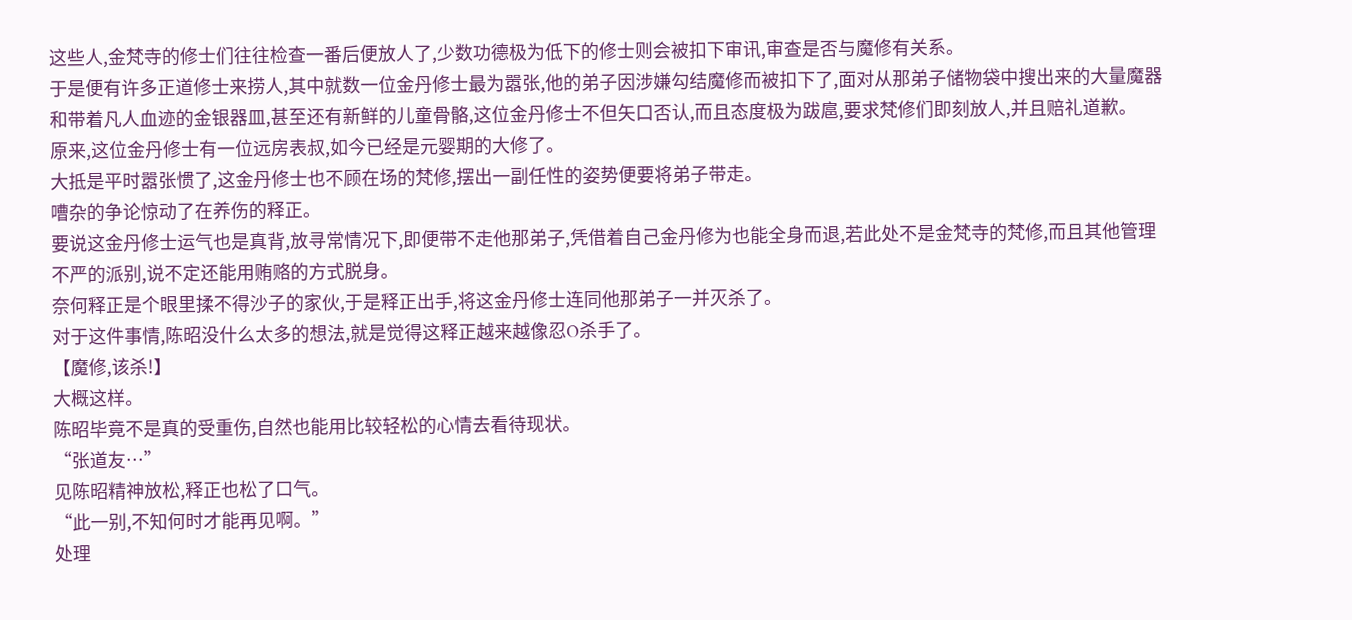这些人,金梵寺的修士们往往检查一番后便放人了,少数功德极为低下的修士则会被扣下审讯,审查是否与魔修有关系。
于是便有许多正道修士来捞人,其中就数一位金丹修士最为嚣张,他的弟子因涉嫌勾结魔修而被扣下了,面对从那弟子储物袋中搜出来的大量魔器和带着凡人血迹的金银器皿,甚至还有新鲜的儿童骨骼,这位金丹修士不但矢口否认,而且态度极为跋扈,要求梵修们即刻放人,并且赔礼道歉。
原来,这位金丹修士有一位远房表叔,如今已经是元婴期的大修了。
大抵是平时嚣张惯了,这金丹修士也不顾在场的梵修,摆出一副任性的姿势便要将弟子带走。
嘈杂的争论惊动了在养伤的释正。
要说这金丹修士运气也是真背,放寻常情况下,即便带不走他那弟子,凭借着自己金丹修为也能全身而退,若此处不是金梵寺的梵修,而且其他管理不严的派别,说不定还能用贿赂的方式脱身。
奈何释正是个眼里揉不得沙子的家伙,于是释正出手,将这金丹修士连同他那弟子一并灭杀了。
对于这件事情,陈昭没什么太多的想法,就是觉得这释正越来越像忍O杀手了。
【魔修,该杀!】
大概这样。
陈昭毕竟不是真的受重伤,自然也能用比较轻松的心情去看待现状。
“张道友…”
见陈昭精神放松,释正也松了口气。
“此一别,不知何时才能再见啊。”
处理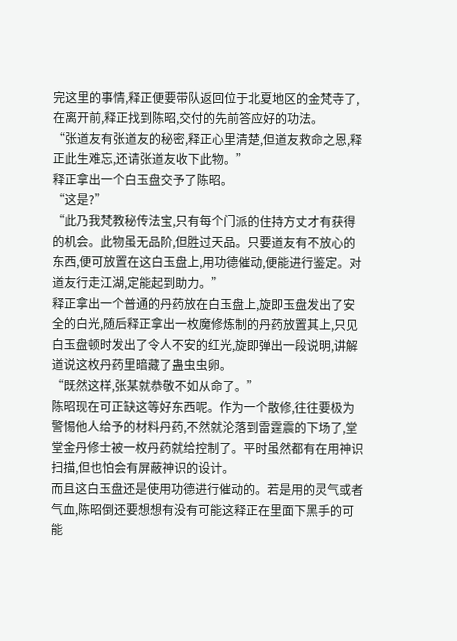完这里的事情,释正便要带队返回位于北夏地区的金梵寺了,在离开前,释正找到陈昭,交付的先前答应好的功法。
“张道友有张道友的秘密,释正心里清楚,但道友救命之恩,释正此生难忘,还请张道友收下此物。”
释正拿出一个白玉盘交予了陈昭。
“这是?”
“此乃我梵教秘传法宝,只有每个门派的住持方丈才有获得的机会。此物虽无品阶,但胜过天品。只要道友有不放心的东西,便可放置在这白玉盘上,用功德催动,便能进行鉴定。对道友行走江湖,定能起到助力。”
释正拿出一个普通的丹药放在白玉盘上,旋即玉盘发出了安全的白光,随后释正拿出一枚魔修炼制的丹药放置其上,只见白玉盘顿时发出了令人不安的红光,旋即弹出一段说明,讲解道说这枚丹药里暗藏了蛊虫虫卵。
“既然这样,张某就恭敬不如从命了。”
陈昭现在可正缺这等好东西呢。作为一个散修,往往要极为警惕他人给予的材料丹药,不然就沦落到雷霆震的下场了,堂堂金丹修士被一枚丹药就给控制了。平时虽然都有在用神识扫描,但也怕会有屏蔽神识的设计。
而且这白玉盘还是使用功德进行催动的。若是用的灵气或者气血,陈昭倒还要想想有没有可能这释正在里面下黑手的可能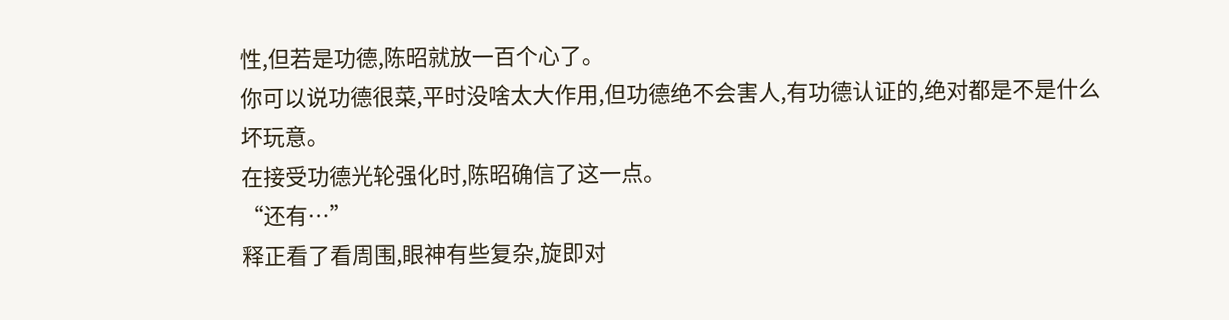性,但若是功德,陈昭就放一百个心了。
你可以说功德很菜,平时没啥太大作用,但功德绝不会害人,有功德认证的,绝对都是不是什么坏玩意。
在接受功德光轮强化时,陈昭确信了这一点。
“还有…”
释正看了看周围,眼神有些复杂,旋即对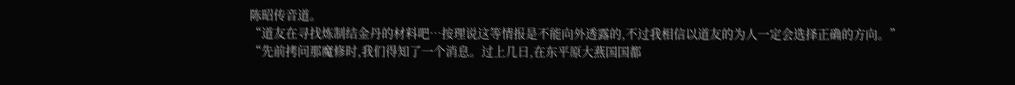陈昭传音道。
“道友在寻找炼制结金丹的材料吧…按理说这等情报是不能向外透露的,不过我相信以道友的为人一定会选择正确的方向。”
“先前拷问那魔修时,我们得知了一个消息。过上几日,在东平原大燕国国都